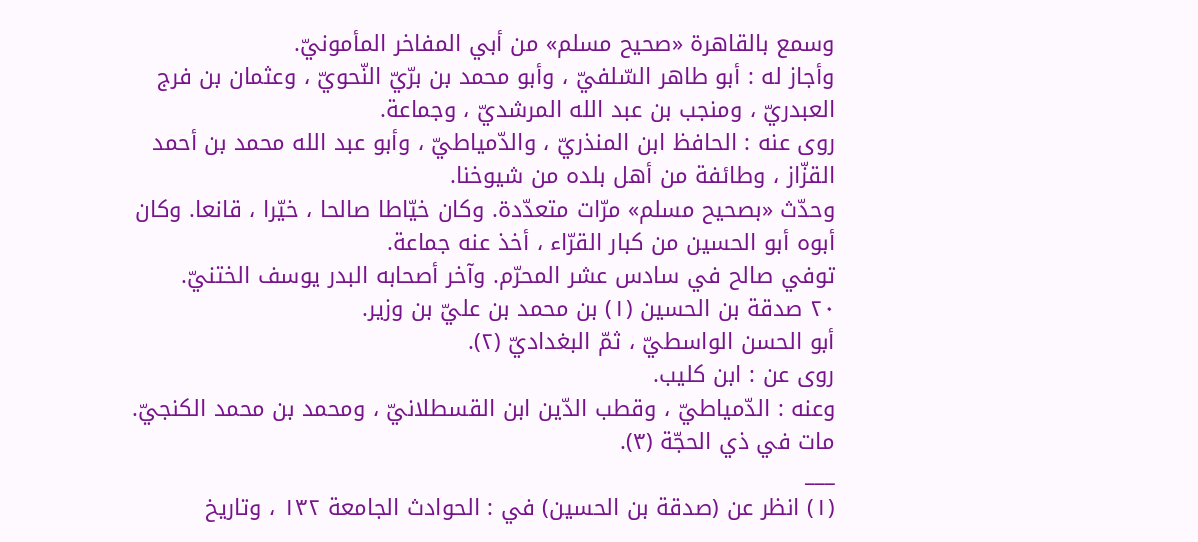وسمع بالقاهرة «صحيح مسلم» من أبي المفاخر المأمونيّ.
وأجاز له : أبو طاهر السّلفيّ ، وأبو محمد بن برّيّ النّحويّ ، وعثمان بن فرج العبدريّ ، ومنجب بن عبد الله المرشديّ ، وجماعة.
روى عنه : الحافظ ابن المنذريّ ، والدّمياطيّ ، وأبو عبد الله محمد بن أحمد القزّاز ، وطائفة من أهل بلده من شيوخنا.
وحدّث «بصحيح مسلم» مرّات متعدّدة. وكان خيّاطا صالحا ، خيّرا ، قانعا. وكان أبوه أبو الحسين من كبار القرّاء ، أخذ عنه جماعة.
توفي صالح في سادس عشر المحرّم. وآخر أصحابه البدر يوسف الختنيّ.
٢٠ صدقة بن الحسين (١) بن محمد بن عليّ بن وزير.
أبو الحسن الواسطيّ ، ثمّ البغداديّ (٢).
روى عن : ابن كليب.
وعنه : الدّمياطيّ ، وقطب الدّين ابن القسطلانيّ ، ومحمد بن محمد الكنجيّ.
مات في ذي الحجّة (٣).
___
(١) انظر عن (صدقة بن الحسين) في : الحوادث الجامعة ١٣٢ ، وتاريخ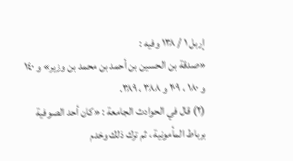إربل ١ / ١٣٨ وفيه :
«صدقة بن الحسين بن أحمد بن محمد بن وزير» و ١٤٠ و ١٨٠ ، ٢٠٩ و ٣٨٨ ، ٣٨٩.
(٢) قال في الحوادث الجامعة : «كان أحد الصوفية برباط المأمونية ، ثم ترك ذلك وخدم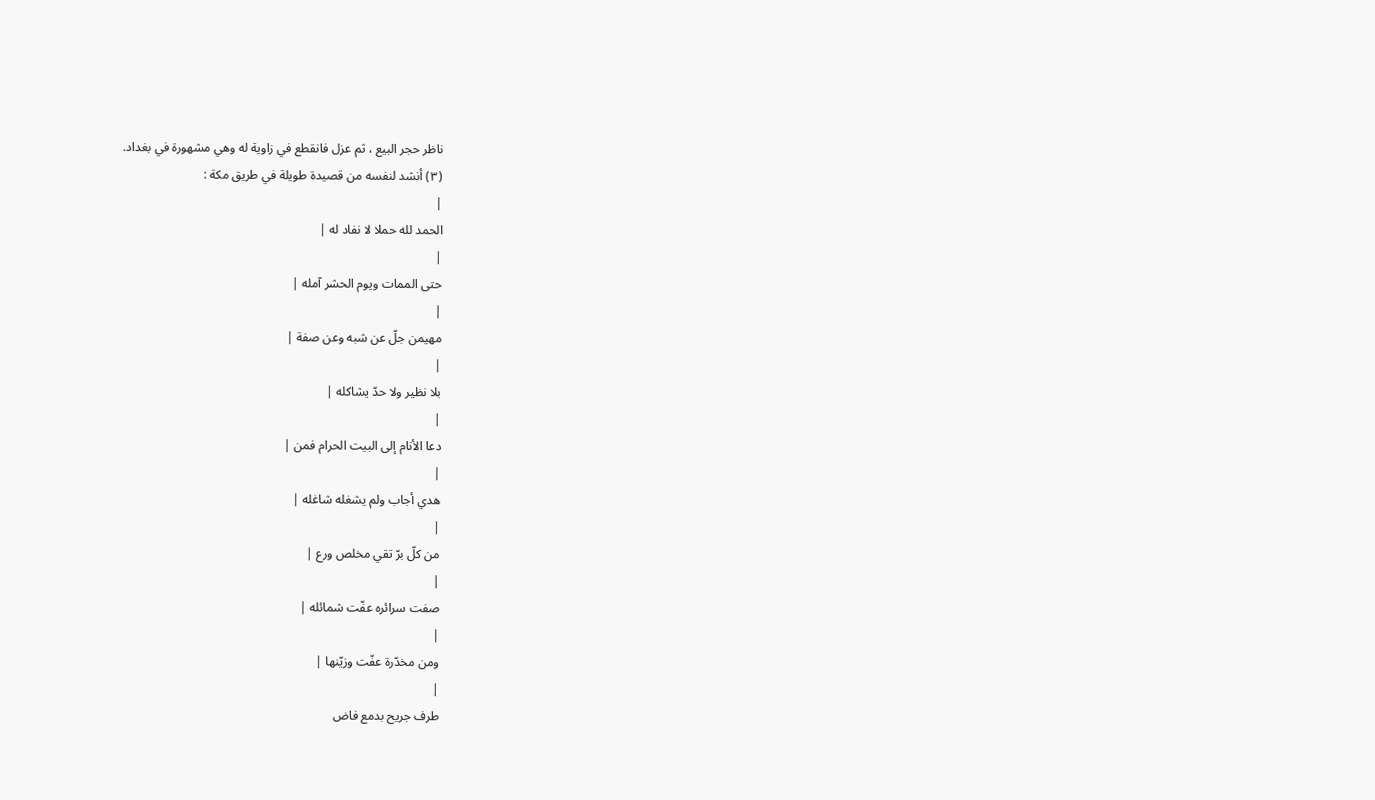ناظر حجر البيع ، ثم عزل فانقطع في زاوية له وهي مشهورة في بغداد.
(٣) أنشد لنفسه من قصيدة طويلة في طريق مكة :
|
الحمد لله حملا لا نفاد له |
|
حتى الممات ويوم الحشر آمله |
|
مهيمن جلّ عن شبه وعن صفة |
|
بلا نظير ولا حدّ يشاكله |
|
دعا الأنام إلى البيت الحرام فمن |
|
هدي أجاب ولم يشغله شاغله |
|
من كلّ برّ تقي مخلص ورع |
|
صفت سرائره عفّت شمائله |
|
ومن مخدّرة عفّت وزيّنها |
|
طرف جريح بدمع فاض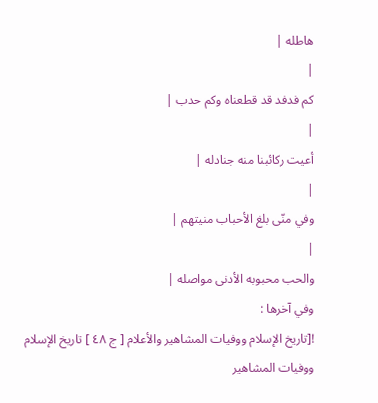هاطله |
|
كم فدفد قد قطعناه وكم حدب |
|
أعيت ركائبنا منه جنادله |
|
وفي منّى بلغ الأحباب منيتهم |
|
والحب محبوبه الأدنى مواصله |
وفي آخرها :
![تاريخ الإسلام ووفيات المشاهير والأعلام [ ج ٤٨ ] تاريخ الإسلام ووفيات المشاهير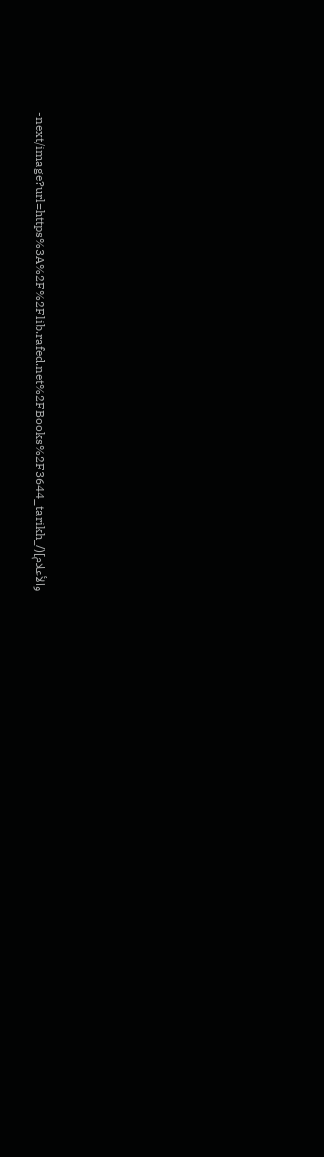والأعلام](/_next/image?url=https%3A%2F%2Flib.rafed.net%2FBooks%2F3644_tarikh-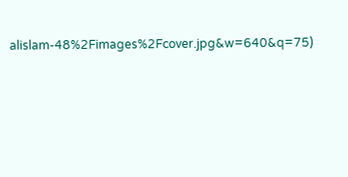alislam-48%2Fimages%2Fcover.jpg&w=640&q=75)